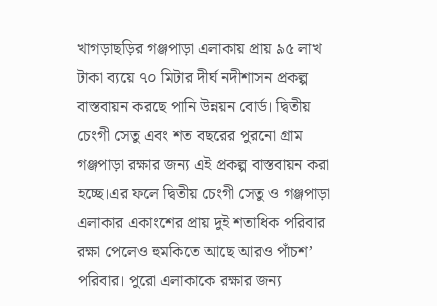খাগড়াছড়ির গঞ্জপাড়া এলাকায় প্রায় ৯৫ লাখ টাকা ব্যয়ে ৭০ মিটার দীর্ঘ নদীশাসন প্রকল্প বাস্তবায়ন করছে পানি উন্নয়ন বোর্ড। দ্বিতীয় চেংগী সেতু এবং শত বছরের পুরনো গ্রাম গঞ্জপাড়া রক্ষার জন্য এই প্রকল্প বাস্তবায়ন করা হচ্ছে।এর ফলে দ্বিতীয় চেংগী সেতু ও গঞ্জপাড়া এলাকার একাংশের প্রায় দুই শতাধিক পরিবার রক্ষা পেলেও হুমকিতে আছে আরও পাঁচশ’ পরিবার। পুরো এলাকাকে রক্ষার জন্য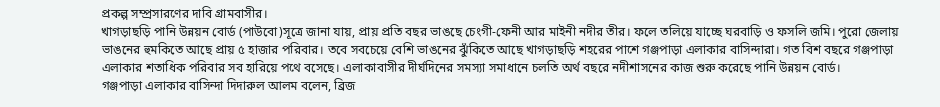প্রকল্প সম্প্রসারণের দাবি গ্রামবাসীর।
খাগড়াছড়ি পানি উন্নয়ন বোর্ড (পাউবো)সূত্রে জানা যায়, প্রায় প্রতি বছর ভাঙছে চেংগী-ফেনী আর মাইনী নদীর তীর। ফলে তলিয়ে যাচ্ছে ঘরবাড়ি ও ফসলি জমি। পুরো জেলায় ভাঙনের হুমকিতে আছে প্রায় ৫ হাজার পরিবার। তবে সবচেয়ে বেশি ভাঙনের ঝুঁকিতে আছে খাগড়াছড়ি শহরের পাশে গঞ্জপাড়া এলাকার বাসিন্দারা। গত বিশ বছরে গঞ্জপাড়া এলাকার শতাধিক পরিবার সব হারিয়ে পথে বসেছে। এলাকাবাসীর দীর্ঘদিনের সমস্যা সমাধানে চলতি অর্থ বছরে নদীশাসনের কাজ শুরু করেছে পানি উন্নয়ন বোর্ড।
গঞ্জপাড়া এলাকার বাসিন্দা দিদারুল আলম বলেন, ব্রিজ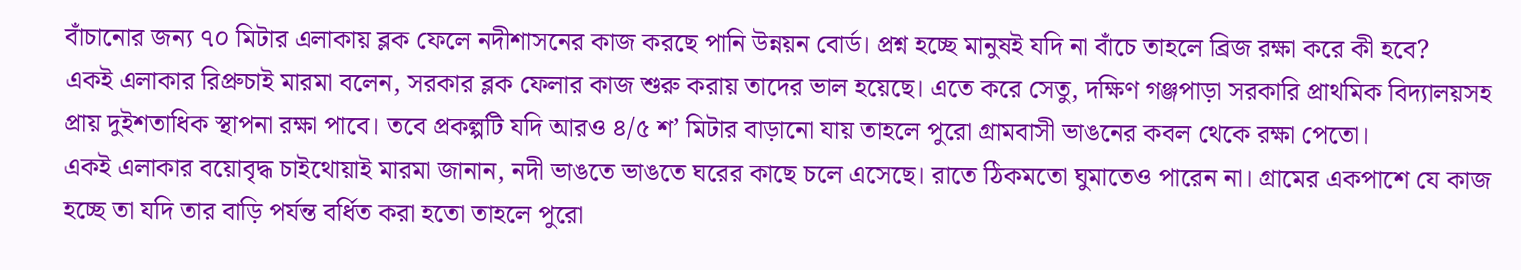বাঁচানোর জন্য ৭০ মিটার এলাকায় ব্লক ফেলে নদীশাসনের কাজ করছে পানি উন্নয়ন বোর্ড। প্রশ্ন হচ্ছে মানুষই যদি না বাঁচে তাহলে ব্রিজ রক্ষা করে কী হবে?
একই এলাকার রিপ্রুচাই মারমা বলেন, সরকার ব্লক ফেলার কাজ শুরু করায় তাদের ভাল হয়েছে। এতে করে সেতু, দক্ষিণ গঞ্জপাড়া সরকারি প্রাথমিক বিদ্যালয়সহ প্রায় দুইশতাধিক স্থাপনা রক্ষা পাবে। তবে প্রকল্পটি যদি আরও ৪/৫ শ’ মিটার বাড়ানো যায় তাহলে পুরো গ্রামবাসী ভাঙনের কবল থেকে রক্ষা পেতো।
একই এলাকার বয়োবৃদ্ধ চাইথোয়াই মারমা জানান, নদী ভাঙতে ভাঙতে ঘরের কাছে চলে এসেছে। রাতে ঠিকমতো ঘুমাতেও পারেন না। গ্রামের একপাশে যে কাজ হচ্ছে তা যদি তার বাড়ি পর্যন্ত বর্ধিত করা হতো তাহলে পুরো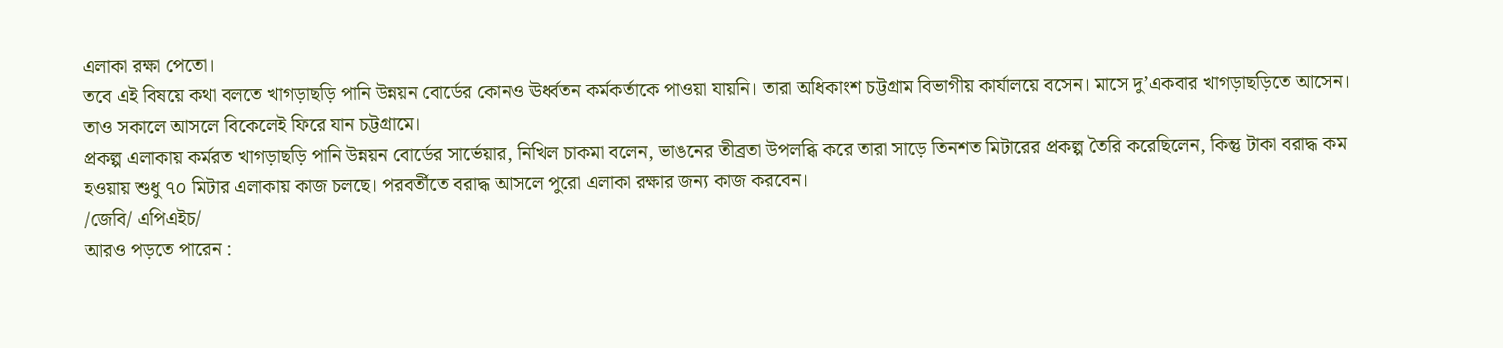এলাকা রক্ষা পেতো।
তবে এই বিষয়ে কথা বলতে খাগড়াছড়ি পানি উন্নয়ন বোর্ডের কোনও ঊর্ধ্বতন কর্মকর্তাকে পাওয়া যায়নি। তারা অধিকাংশ চট্টগ্রাম বিভাগীয় কার্যালয়ে বসেন। মাসে দু’একবার খাগড়াছড়িতে আসেন। তাও সকালে আসলে বিকেলেই ফিরে যান চট্টগ্রামে।
প্রকল্প এলাকায় কর্মরত খাগড়াছড়ি পানি উন্নয়ন বোর্ডের সার্ভেয়ার, নিখিল চাকমা বলেন, ভাঙনের তীব্রতা উপলব্ধি করে তারা সাড়ে তিনশত মিটারের প্রকল্প তৈরি করেছিলেন, কিন্তু টাকা বরাদ্ধ কম হওয়ায় শুধু ৭০ মিটার এলাকায় কাজ চলছে। পরবর্তীতে বরাদ্ধ আসলে পুরো এলাকা রক্ষার জন্য কাজ করবেন।
/জেবি/ এপিএইচ/
আরও পড়তে পারেন :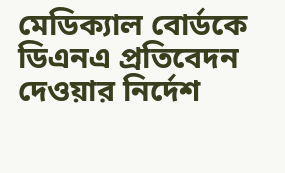মেডিক্যাল বোর্ডকে ডিএনএ প্রতিবেদন দেওয়ার নির্দেশ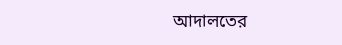আদালতের